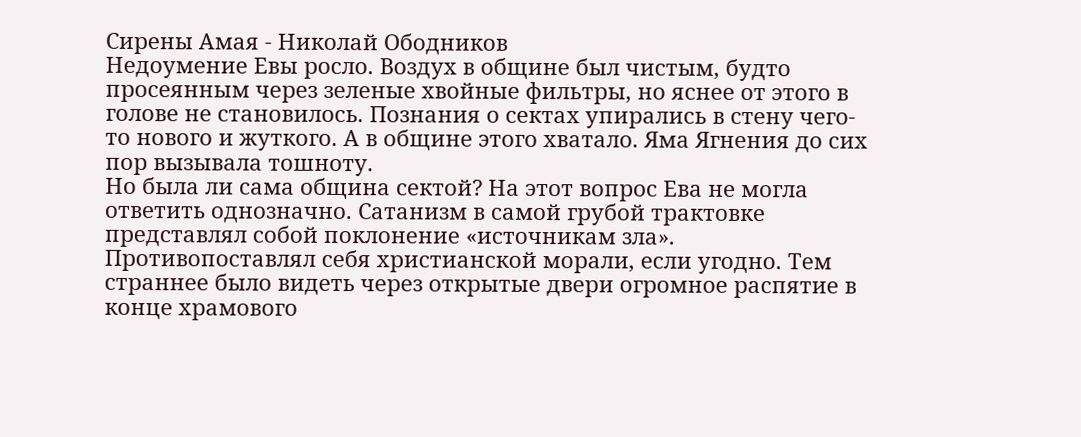Сирены Амая - Николай Ободников
Недоумение Евы росло. Воздух в общине был чистым, будто просеянным через зеленые хвойные фильтры, но яснее от этого в голове не становилось. Познания о сектах упирались в стену чего-то нового и жуткого. А в общине этого хватало. Яма Ягнения до сих пор вызывала тошноту.
Но была ли сама община сектой? На этот вопрос Ева не могла ответить однозначно. Сатанизм в самой грубой трактовке представлял собой поклонение «источникам зла». Противопоставлял себя христианской морали, если угодно. Тем страннее было видеть через открытые двери огромное распятие в конце храмового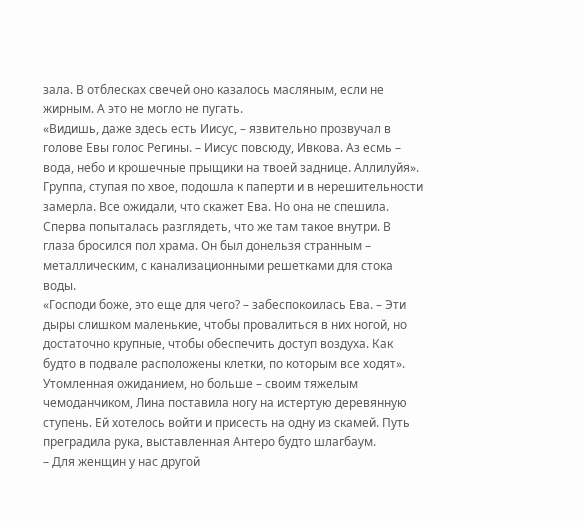зала. В отблесках свечей оно казалось масляным, если не жирным. А это не могло не пугать.
«Видишь, даже здесь есть Иисус, – язвительно прозвучал в голове Евы голос Регины. – Иисус повсюду, Ивкова. Аз есмь – вода, небо и крошечные прыщики на твоей заднице. Аллилуйя».
Группа, ступая по хвое, подошла к паперти и в нерешительности замерла. Все ожидали, что скажет Ева. Но она не спешила. Сперва попыталась разглядеть, что же там такое внутри. В глаза бросился пол храма. Он был донельзя странным – металлическим, с канализационными решетками для стока воды.
«Господи боже, это еще для чего? – забеспокоилась Ева. – Эти дыры слишком маленькие, чтобы провалиться в них ногой, но достаточно крупные, чтобы обеспечить доступ воздуха. Как будто в подвале расположены клетки, по которым все ходят».
Утомленная ожиданием, но больше – своим тяжелым чемоданчиком, Лина поставила ногу на истертую деревянную ступень. Ей хотелось войти и присесть на одну из скамей. Путь преградила рука, выставленная Антеро будто шлагбаум.
– Для женщин у нас другой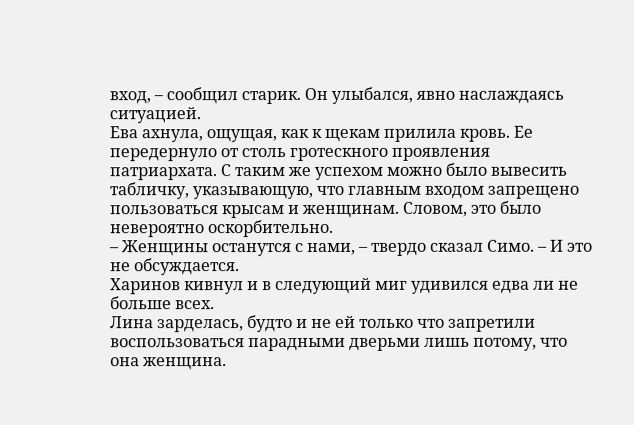вход, – сообщил старик. Он улыбался, явно наслаждаясь ситуацией.
Ева ахнула, ощущая, как к щекам прилила кровь. Ее передернуло от столь гротескного проявления патриархата. С таким же успехом можно было вывесить табличку, указывающую, что главным входом запрещено пользоваться крысам и женщинам. Словом, это было невероятно оскорбительно.
– Женщины останутся с нами, – твердо сказал Симо. – И это не обсуждается.
Харинов кивнул и в следующий миг удивился едва ли не больше всех.
Лина зарделась, будто и не ей только что запретили воспользоваться парадными дверьми лишь потому, что она женщина.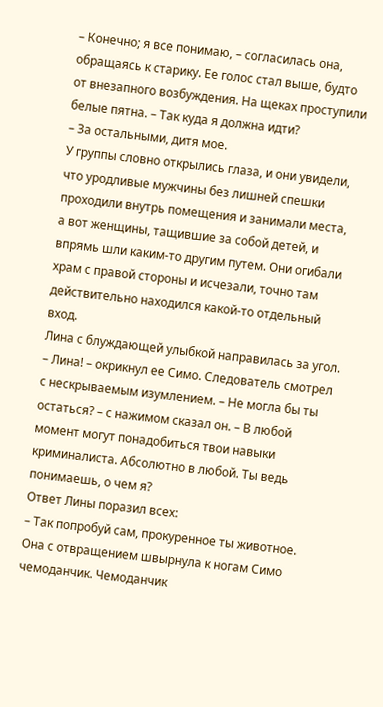– Конечно; я все понимаю, – согласилась она, обращаясь к старику. Ее голос стал выше, будто от внезапного возбуждения. На щеках проступили белые пятна. – Так куда я должна идти?
– За остальными, дитя мое.
У группы словно открылись глаза, и они увидели, что уродливые мужчины без лишней спешки проходили внутрь помещения и занимали места, а вот женщины, тащившие за собой детей, и впрямь шли каким-то другим путем. Они огибали храм с правой стороны и исчезали, точно там действительно находился какой-то отдельный вход.
Лина с блуждающей улыбкой направилась за угол.
– Лина! – окрикнул ее Симо. Следователь смотрел с нескрываемым изумлением. – Не могла бы ты остаться? – с нажимом сказал он. – В любой момент могут понадобиться твои навыки криминалиста. Абсолютно в любой. Ты ведь понимаешь, о чем я?
Ответ Лины поразил всех:
– Так попробуй сам, прокуренное ты животное.
Она с отвращением швырнула к ногам Симо чемоданчик. Чемоданчик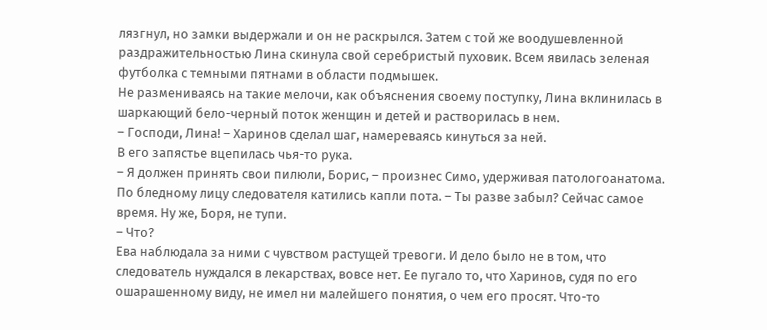лязгнул, но замки выдержали и он не раскрылся. Затем с той же воодушевленной раздражительностью Лина скинула свой серебристый пуховик. Всем явилась зеленая футболка с темными пятнами в области подмышек.
Не размениваясь на такие мелочи, как объяснения своему поступку, Лина вклинилась в шаркающий бело-черный поток женщин и детей и растворилась в нем.
– Господи, Лина! – Харинов сделал шаг, намереваясь кинуться за ней.
В его запястье вцепилась чья-то рука.
– Я должен принять свои пилюли, Борис, – произнес Симо, удерживая патологоанатома. По бледному лицу следователя катились капли пота. – Ты разве забыл? Сейчас самое время. Ну же, Боря, не тупи.
– Что?
Ева наблюдала за ними с чувством растущей тревоги. И дело было не в том, что следователь нуждался в лекарствах, вовсе нет. Ее пугало то, что Харинов, судя по его ошарашенному виду, не имел ни малейшего понятия, о чем его просят. Что-то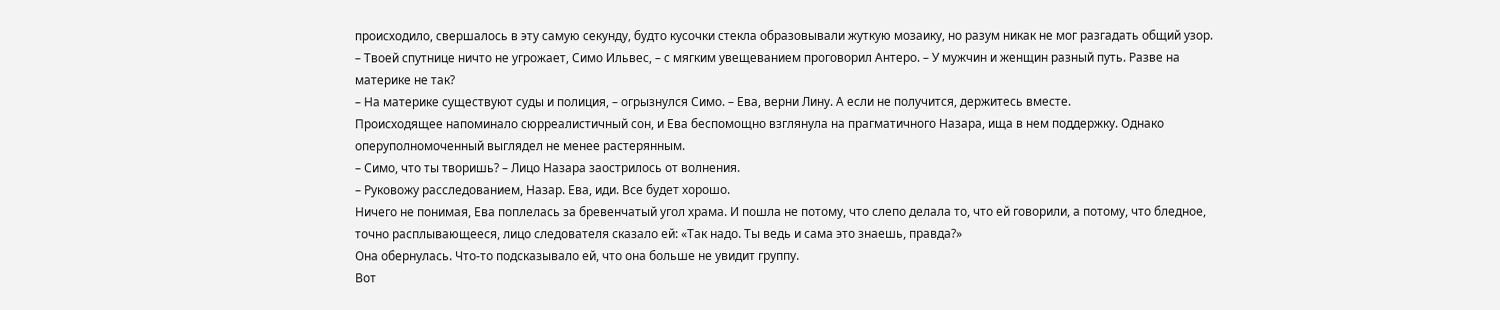происходило, свершалось в эту самую секунду, будто кусочки стекла образовывали жуткую мозаику, но разум никак не мог разгадать общий узор.
– Твоей спутнице ничто не угрожает, Симо Ильвес, – с мягким увещеванием проговорил Антеро. – У мужчин и женщин разный путь. Разве на материке не так?
– На материке существуют суды и полиция, – огрызнулся Симо. – Ева, верни Лину. А если не получится, держитесь вместе.
Происходящее напоминало сюрреалистичный сон, и Ева беспомощно взглянула на прагматичного Назара, ища в нем поддержку. Однако оперуполномоченный выглядел не менее растерянным.
– Симо, что ты творишь? – Лицо Назара заострилось от волнения.
– Руковожу расследованием, Назар. Ева, иди. Все будет хорошо.
Ничего не понимая, Ева поплелась за бревенчатый угол храма. И пошла не потому, что слепо делала то, что ей говорили, а потому, что бледное, точно расплывающееся, лицо следователя сказало ей: «Так надо. Ты ведь и сама это знаешь, правда?»
Она обернулась. Что-то подсказывало ей, что она больше не увидит группу.
Вот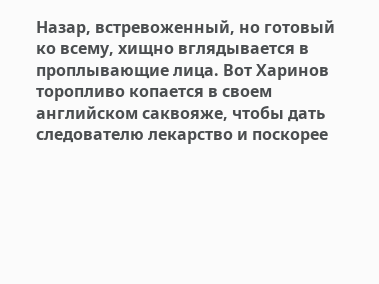Назар, встревоженный, но готовый ко всему, хищно вглядывается в проплывающие лица. Вот Харинов торопливо копается в своем английском саквояже, чтобы дать следователю лекарство и поскорее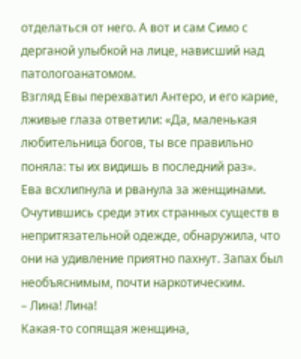отделаться от него. А вот и сам Симо с дерганой улыбкой на лице, нависший над патологоанатомом.
Взгляд Евы перехватил Антеро, и его карие, лживые глаза ответили: «Да, маленькая любительница богов, ты все правильно поняла: ты их видишь в последний раз».
Ева всхлипнула и рванула за женщинами. Очутившись среди этих странных существ в непритязательной одежде, обнаружила, что они на удивление приятно пахнут. Запах был необъяснимым, почти наркотическим.
– Лина! Лина!
Какая-то сопящая женщина,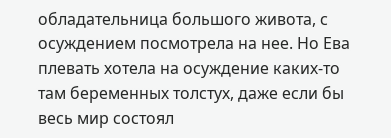обладательница большого живота, с осуждением посмотрела на нее. Но Ева плевать хотела на осуждение каких-то там беременных толстух, даже если бы весь мир состоял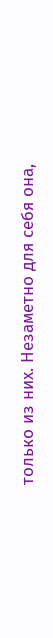только из них. Незаметно для себя она,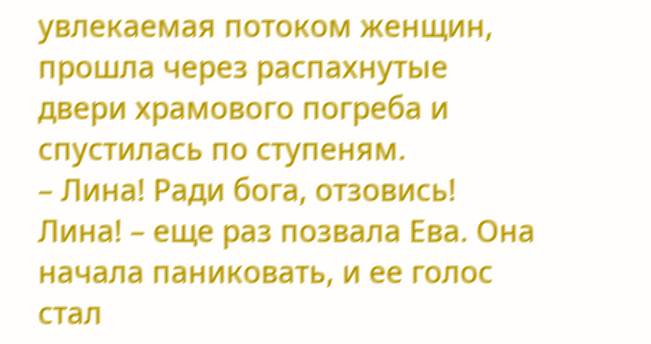увлекаемая потоком женщин, прошла через распахнутые двери храмового погреба и спустилась по ступеням.
– Лина! Ради бога, отзовись! Лина! – еще раз позвала Ева. Она начала паниковать, и ее голос стал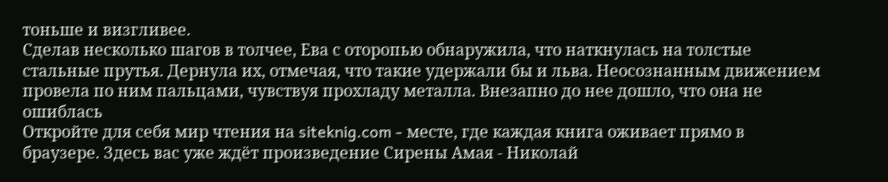тоньше и визгливее.
Сделав несколько шагов в толчее, Ева с оторопью обнаружила, что наткнулась на толстые стальные прутья. Дернула их, отмечая, что такие удержали бы и льва. Неосознанным движением провела по ним пальцами, чувствуя прохладу металла. Внезапно до нее дошло, что она не ошиблась
Откройте для себя мир чтения на siteknig.com - месте, где каждая книга оживает прямо в браузере. Здесь вас уже ждёт произведение Сирены Амая - Николай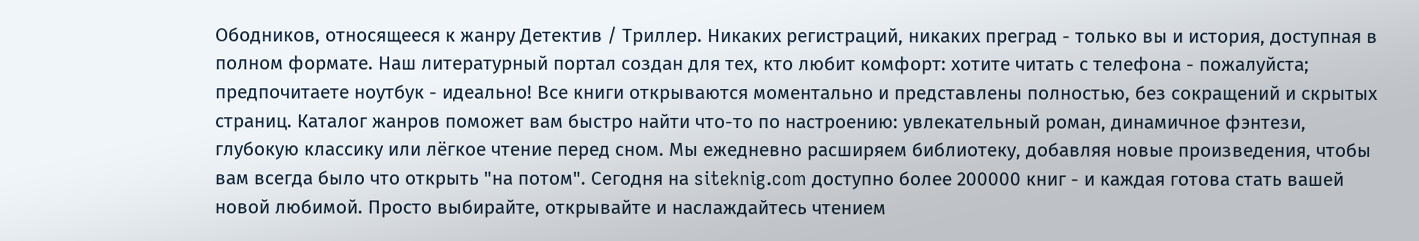Ободников, относящееся к жанру Детектив / Триллер. Никаких регистраций, никаких преград - только вы и история, доступная в полном формате. Наш литературный портал создан для тех, кто любит комфорт: хотите читать с телефона - пожалуйста; предпочитаете ноутбук - идеально! Все книги открываются моментально и представлены полностью, без сокращений и скрытых страниц. Каталог жанров поможет вам быстро найти что-то по настроению: увлекательный роман, динамичное фэнтези, глубокую классику или лёгкое чтение перед сном. Мы ежедневно расширяем библиотеку, добавляя новые произведения, чтобы вам всегда было что открыть "на потом". Сегодня на siteknig.com доступно более 200000 книг - и каждая готова стать вашей новой любимой. Просто выбирайте, открывайте и наслаждайтесь чтением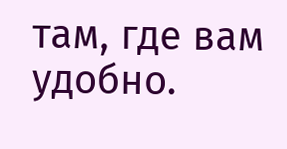там, где вам удобно.